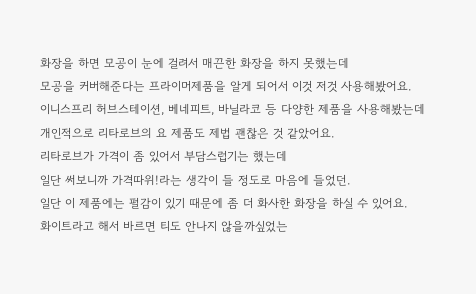화장을 하면 모공이 눈에 걸려서 매끈한 화장을 하지 못했는데
모공을 커버해준다는 프라이머제품을 알게 되어서 이것 저것 사용해봤어요.
이니스프리 허브스테이션, 베네피트, 바닐라코 등 다양한 제품을 사용해봤는데
개인적으로 리타로브의 요 제품도 제법 괜찮은 것 같았어요.
리타로브가 가격이 좀 있어서 부담스럽기는 했는데
일단 써보니까 가격따위!라는 생각이 들 정도로 마음에 들었던.
일단 이 제품에는 펄감이 있기 때문에 좀 더 화사한 화장을 하실 수 있어요.
화이트라고 해서 바르면 티도 안나지 않을까싶었는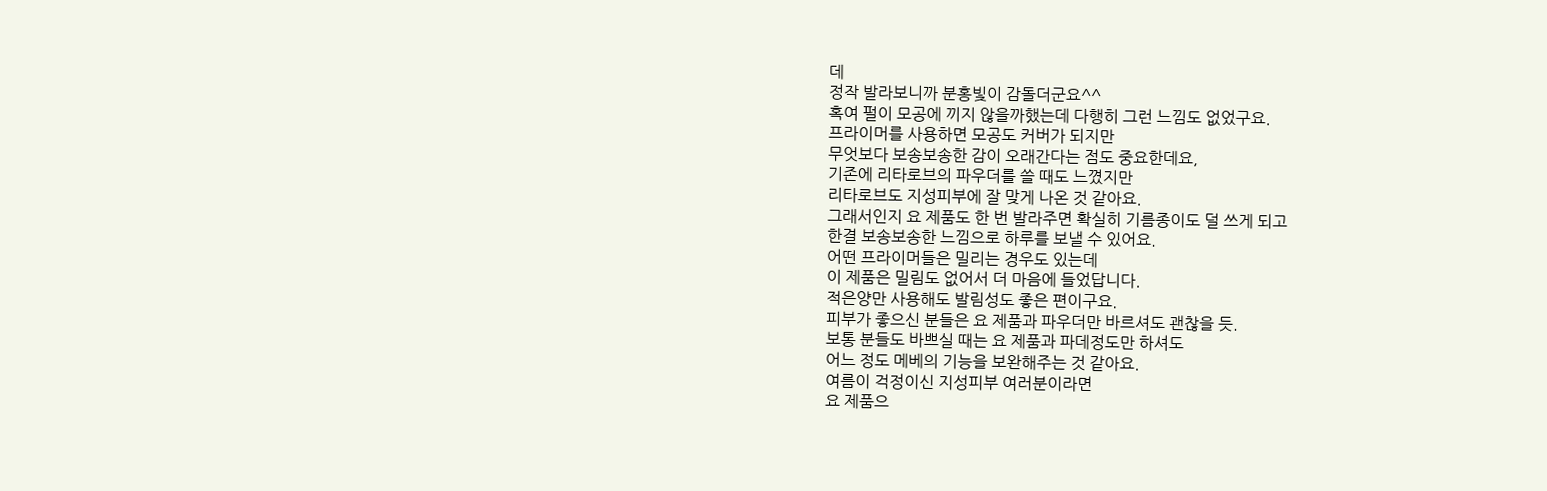데
정작 발라보니까 분홍빛이 감돌더군요^^
혹여 펄이 모공에 끼지 않을까했는데 다행히 그런 느낌도 없었구요.
프라이머를 사용하면 모공도 커버가 되지만
무엇보다 보송보송한 감이 오래간다는 점도 중요한데요,
기존에 리타로브의 파우더를 쓸 때도 느꼈지만
리타로브도 지성피부에 잘 맞게 나온 것 같아요.
그래서인지 요 제품도 한 번 발라주면 확실히 기름종이도 덜 쓰게 되고
한결 보송보송한 느낌으로 하루를 보낼 수 있어요.
어떤 프라이머들은 밀리는 경우도 있는데
이 제품은 밀림도 없어서 더 마음에 들었답니다.
적은양만 사용해도 발림성도 좋은 편이구요.
피부가 좋으신 분들은 요 제품과 파우더만 바르셔도 괜찮을 듯.
보통 분들도 바쁘실 때는 요 제품과 파데정도만 하셔도
어느 정도 메베의 기능을 보완해주는 것 같아요.
여름이 걱정이신 지성피부 여러분이라면
요 제품으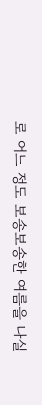로 어느 정도 보송보송한 여름을 나실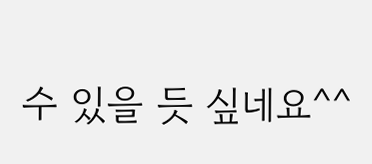수 있을 듯 싶네요^^